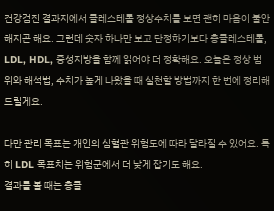건강검진 결과지에서 콜레스테롤 정상수치를 보면 괜히 마음이 불안해지곤 해요. 그런데 숫자 하나만 보고 단정하기보다 총콜레스테롤, LDL, HDL, 중성지방을 함께 읽어야 더 정확해요. 오늘은 정상 범위와 해석법, 수치가 높게 나왔을 때 실천할 방법까지 한 번에 정리해드릴게요.

다만 관리 목표는 개인의 심혈관 위험도에 따라 달라질 수 있어요. 특히 LDL 목표치는 위험군에서 더 낮게 잡기도 해요.
결과를 볼 때는 총콜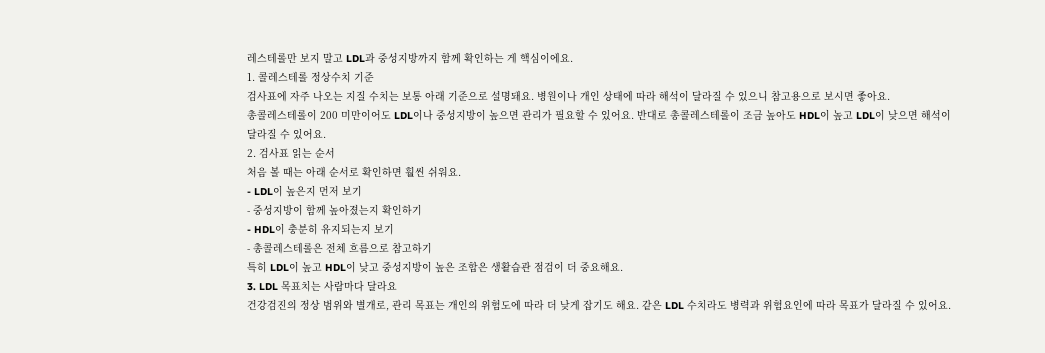레스테롤만 보지 말고 LDL과 중성지방까지 함께 확인하는 게 핵심이에요.
1. 콜레스테롤 정상수치 기준
검사표에 자주 나오는 지질 수치는 보통 아래 기준으로 설명돼요. 병원이나 개인 상태에 따라 해석이 달라질 수 있으니 참고용으로 보시면 좋아요.
총콜레스테롤이 200 미만이어도 LDL이나 중성지방이 높으면 관리가 필요할 수 있어요. 반대로 총콜레스테롤이 조금 높아도 HDL이 높고 LDL이 낮으면 해석이 달라질 수 있어요.
2. 검사표 읽는 순서
처음 볼 때는 아래 순서로 확인하면 훨씬 쉬워요.
- LDL이 높은지 먼저 보기
- 중성지방이 함께 높아졌는지 확인하기
- HDL이 충분히 유지되는지 보기
- 총콜레스테롤은 전체 흐름으로 참고하기
특히 LDL이 높고 HDL이 낮고 중성지방이 높은 조합은 생활습관 점검이 더 중요해요.
3. LDL 목표치는 사람마다 달라요
건강검진의 정상 범위와 별개로, 관리 목표는 개인의 위험도에 따라 더 낮게 잡기도 해요. 같은 LDL 수치라도 병력과 위험요인에 따라 목표가 달라질 수 있어요.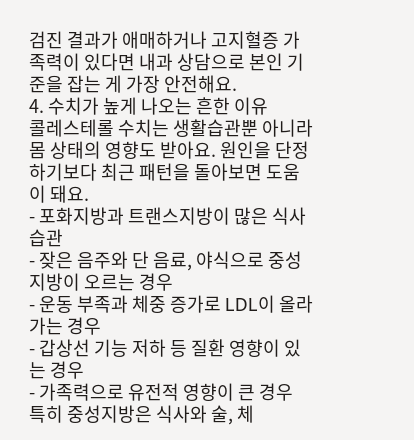검진 결과가 애매하거나 고지혈증 가족력이 있다면 내과 상담으로 본인 기준을 잡는 게 가장 안전해요.
4. 수치가 높게 나오는 흔한 이유
콜레스테롤 수치는 생활습관뿐 아니라 몸 상태의 영향도 받아요. 원인을 단정하기보다 최근 패턴을 돌아보면 도움이 돼요.
- 포화지방과 트랜스지방이 많은 식사 습관
- 잦은 음주와 단 음료, 야식으로 중성지방이 오르는 경우
- 운동 부족과 체중 증가로 LDL이 올라가는 경우
- 갑상선 기능 저하 등 질환 영향이 있는 경우
- 가족력으로 유전적 영향이 큰 경우
특히 중성지방은 식사와 술, 체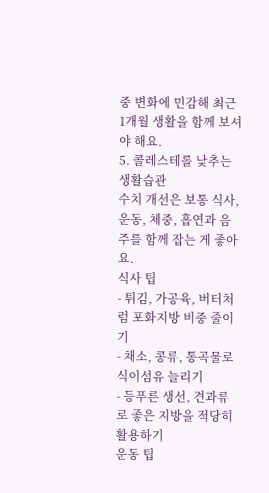중 변화에 민감해 최근 1개월 생활을 함께 보셔야 해요.
5. 콜레스테롤 낮추는 생활습관
수치 개선은 보통 식사, 운동, 체중, 흡연과 음주를 함께 잡는 게 좋아요.
식사 팁
- 튀김, 가공육, 버터처럼 포화지방 비중 줄이기
- 채소, 콩류, 통곡물로 식이섬유 늘리기
- 등푸른 생선, 견과류로 좋은 지방을 적당히 활용하기
운동 팁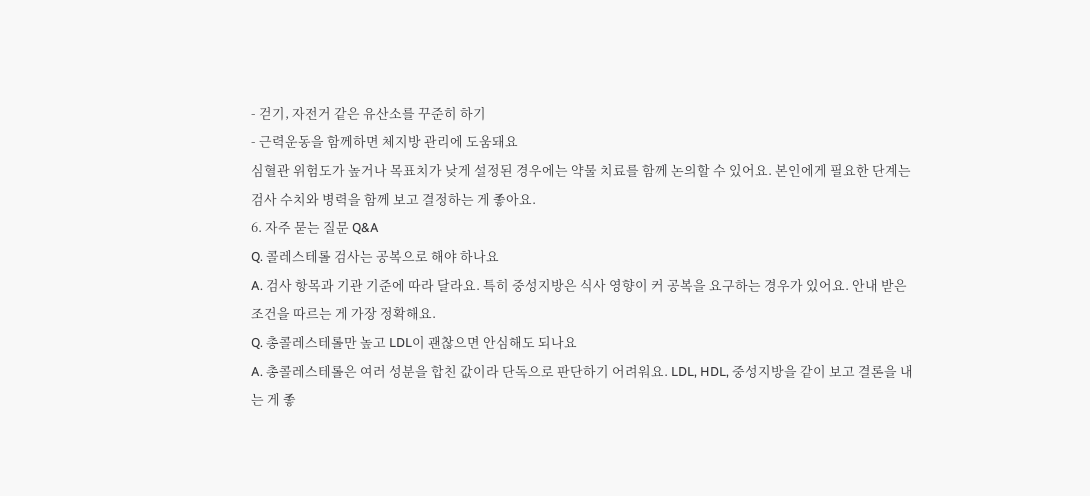- 걷기, 자전거 같은 유산소를 꾸준히 하기
- 근력운동을 함께하면 체지방 관리에 도움돼요
심혈관 위험도가 높거나 목표치가 낮게 설정된 경우에는 약물 치료를 함께 논의할 수 있어요. 본인에게 필요한 단계는 검사 수치와 병력을 함께 보고 결정하는 게 좋아요.
6. 자주 묻는 질문 Q&A
Q. 콜레스테롤 검사는 공복으로 해야 하나요
A. 검사 항목과 기관 기준에 따라 달라요. 특히 중성지방은 식사 영향이 커 공복을 요구하는 경우가 있어요. 안내 받은 조건을 따르는 게 가장 정확해요.
Q. 총콜레스테롤만 높고 LDL이 괜찮으면 안심해도 되나요
A. 총콜레스테롤은 여러 성분을 합친 값이라 단독으로 판단하기 어려워요. LDL, HDL, 중성지방을 같이 보고 결론을 내는 게 좋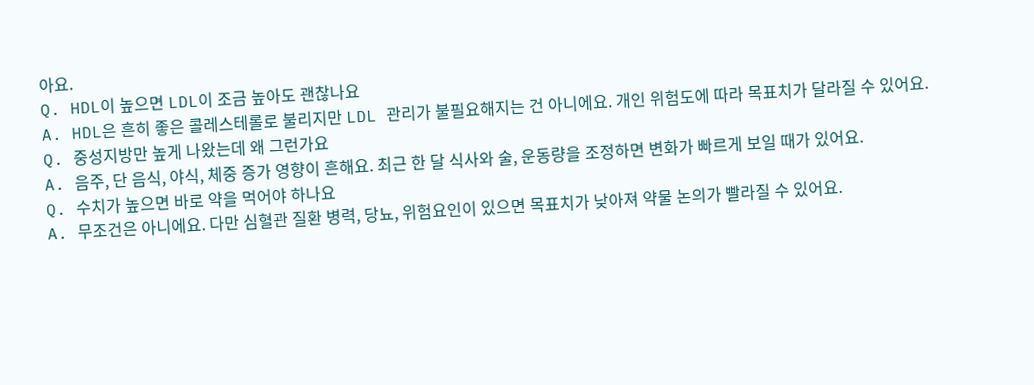아요.
Q. HDL이 높으면 LDL이 조금 높아도 괜찮나요
A. HDL은 흔히 좋은 콜레스테롤로 불리지만 LDL 관리가 불필요해지는 건 아니에요. 개인 위험도에 따라 목표치가 달라질 수 있어요.
Q. 중성지방만 높게 나왔는데 왜 그런가요
A. 음주, 단 음식, 야식, 체중 증가 영향이 흔해요. 최근 한 달 식사와 술, 운동량을 조정하면 변화가 빠르게 보일 때가 있어요.
Q. 수치가 높으면 바로 약을 먹어야 하나요
A. 무조건은 아니에요. 다만 심혈관 질환 병력, 당뇨, 위험요인이 있으면 목표치가 낮아져 약물 논의가 빨라질 수 있어요.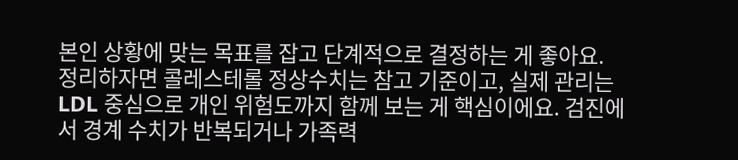본인 상황에 맞는 목표를 잡고 단계적으로 결정하는 게 좋아요.
정리하자면 콜레스테롤 정상수치는 참고 기준이고, 실제 관리는 LDL 중심으로 개인 위험도까지 함께 보는 게 핵심이에요. 검진에서 경계 수치가 반복되거나 가족력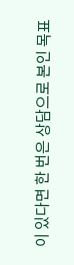이 있다면 한 번은 상담으로 본인 목표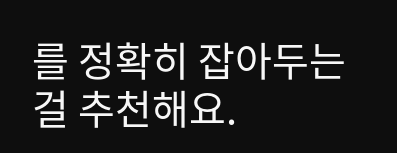를 정확히 잡아두는 걸 추천해요.